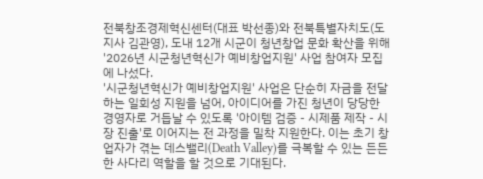전북창조경제혁신센터(대표 박선종)와 전북특별자치도(도지사 김관영), 도내 12개 시군이 청년창업 문화 확산을 위해 '2026년 시군청년혁신가 예비창업지원' 사업 참여자 모집에 나섰다.
'시군청년혁신가 예비창업지원' 사업은 단순히 자금을 전달하는 일회성 지원을 넘어, 아이디어를 가진 청년이 당당한 경영자로 거듭날 수 있도록 '아이템 검증 - 시제품 제작 - 시장 진출'로 이어지는 전 과정을 밀착 지원한다. 이는 초기 창업자가 겪는 데스밸리(Death Valley)를 극복할 수 있는 든든한 사다리 역할을 할 것으로 기대된다.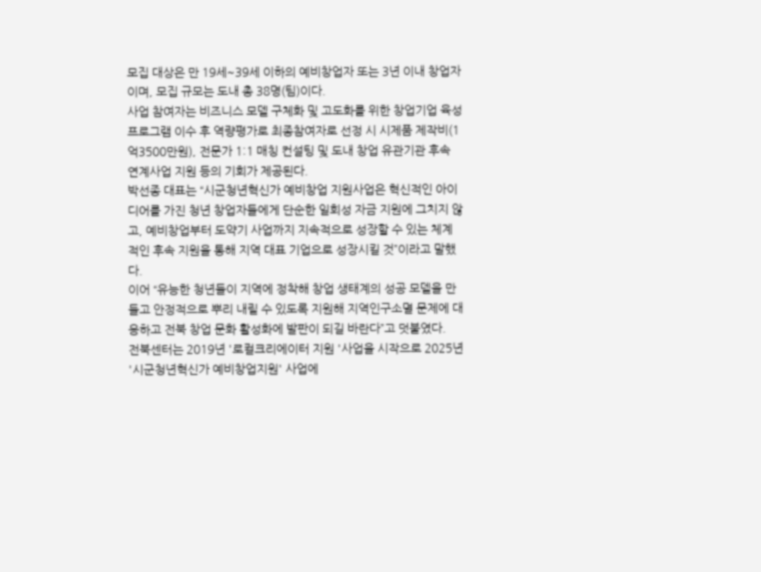모집 대상은 만 19세~39세 이하의 예비창업자 또는 3년 이내 창업자이며, 모집 규모는 도내 총 38명(팀)이다.
사업 참여자는 비즈니스 모델 구체화 및 고도화를 위한 창업기업 육성 프로그램 이수 후 역량평가로 최종참여자로 선정 시 시제품 제작비(1억3500만원), 전문가 1:1 매칭 컨설팅 및 도내 창업 유관기관 후속 연계사업 지원 등의 기회가 제공된다.
박선종 대표는 “시군청년혁신가 예비창업 지원사업은 혁신적인 아이디어를 가진 청년 창업자들에게 단순한 일회성 자금 지원에 그치지 않고, 예비창업부터 도약기 사업까지 지속적으로 성장할 수 있는 체계적인 후속 지원을 통해 지역 대표 기업으로 성장시킬 것”이라고 말했다.
이어 “유능한 청년들이 지역에 정착해 창업 생태계의 성공 모델을 만들고 안정적으로 뿌리 내릴 수 있도록 지원해 지역인구소멸 문제에 대응하고 전북 창업 문화 활성화에 발판이 되길 바란다”고 덧붙였다.
전북센터는 2019년 '로컬크리에이터 지원 '사업을 시작으로 2025년 '시군청년혁신가 예비창업지원' 사업에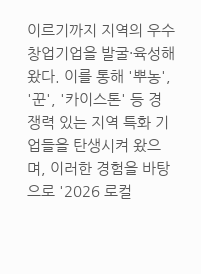이르기까지 지역의 우수 창업기업을 발굴·육성해왔다. 이를 통해 '뿌농', '꾼', '카이스톤' 등 경쟁력 있는 지역 특화 기업들을 탄생시켜 왔으며, 이러한 경험을 바탕으로 '2026 로컬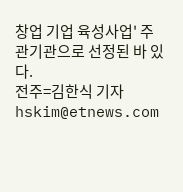창업 기업 육성사업' 주관기관으로 선정된 바 있다.
전주=김한식 기자 hskim@etnews.com